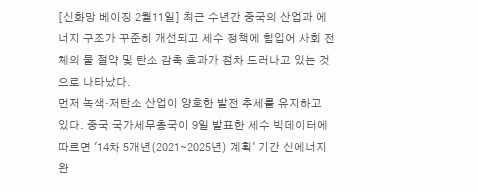[신화망 베이징 2월11일] 최근 수년간 중국의 산업과 에너지 구조가 꾸준히 개선되고 세수 정책에 힘입어 사회 전체의 물 절약 및 탄소 감축 효과가 점차 드러나고 있는 것으로 나타났다.
먼저 녹색·저탄소 산업이 양호한 발전 추세를 유지하고 있다. 중국 국가세무총국이 9일 발표한 세수 빅데이터에 따르면 '14차 5개년(2021∼2025년) 계획' 기간 신에너지 완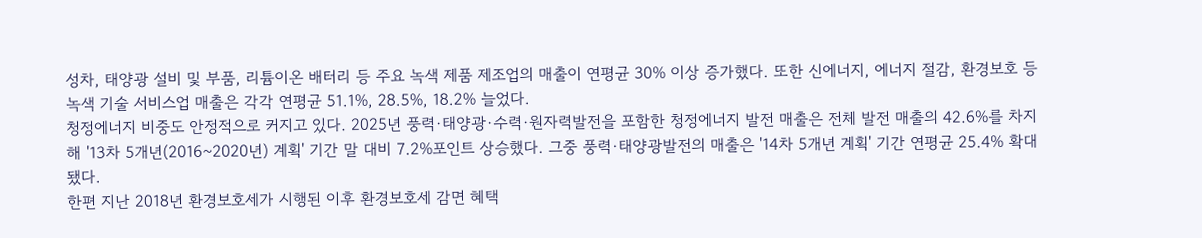성차, 태양광 설비 및 부품, 리튬이온 배터리 등 주요 녹색 제품 제조업의 매출이 연평균 30% 이상 증가했다. 또한 신에너지, 에너지 절감, 환경보호 등 녹색 기술 서비스업 매출은 각각 연평균 51.1%, 28.5%, 18.2% 늘었다.
청정에너지 비중도 안정적으로 커지고 있다. 2025년 풍력·태양광·수력·원자력발전을 포함한 청정에너지 발전 매출은 전체 발전 매출의 42.6%를 차지해 '13차 5개년(2016~2020년) 계획' 기간 말 대비 7.2%포인트 상승했다. 그중 풍력·태양광발전의 매출은 '14차 5개년 계획' 기간 연평균 25.4% 확대됐다.
한편 지난 2018년 환경보호세가 시행된 이후 환경보호세 감면 혜택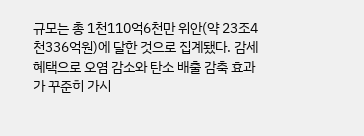규모는 총 1천110억6천만 위안(약 23조4천336억원)에 달한 것으로 집계됐다. 감세 혜택으로 오염 감소와 탄소 배출 감축 효과가 꾸준히 가시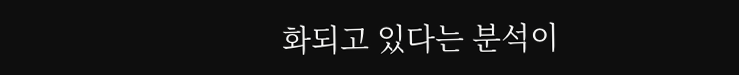화되고 있다는 분석이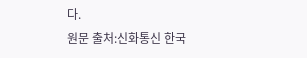다.
원문 출처:신화통신 한국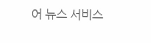어 뉴스 서비스